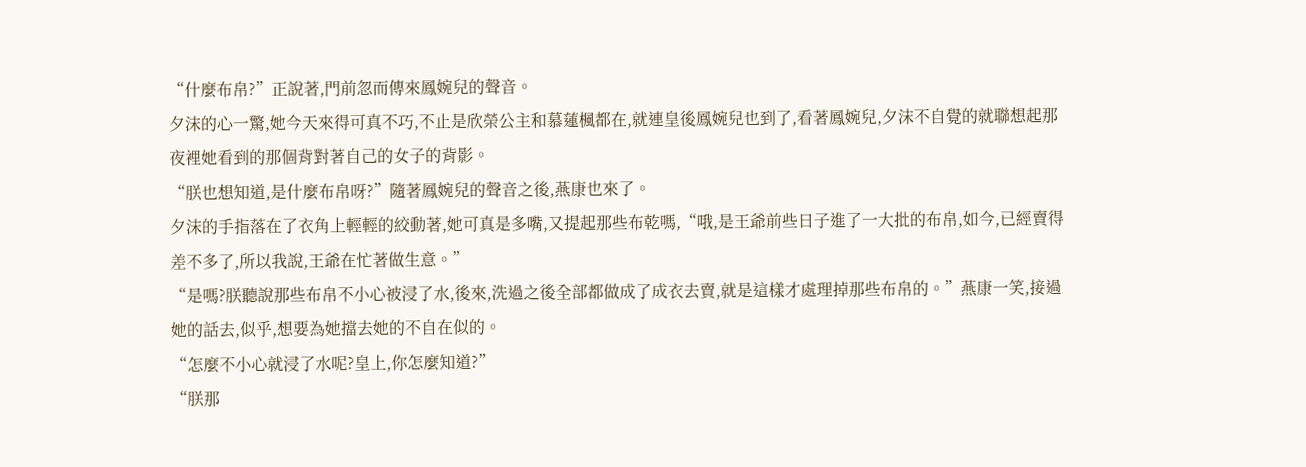“什麼布帛?”正說著,門前忽而傳來鳳婉兒的聲音。
夕沫的心一驚,她今天來得可真不巧,不止是欣榮公主和慕蓮楓都在,就連皇後鳳婉兒也到了,看著鳳婉兒,夕沫不自覺的就聯想起那夜裡她看到的那個背對著自己的女子的背影。
“朕也想知道,是什麼布帛呀?”隨著鳳婉兒的聲音之後,燕康也來了。
夕沫的手指落在了衣角上輕輕的絞動著,她可真是多嘴,又提起那些布乾嗎,“哦,是王爺前些日子進了一大批的布帛,如今,已經賣得差不多了,所以我說,王爺在忙著做生意。”
“是嗎?朕聽說那些布帛不小心被浸了水,後來,洗過之後全部都做成了成衣去賣,就是這樣才處理掉那些布帛的。”燕康一笑,接過她的話去,似乎,想要為她擋去她的不自在似的。
“怎麼不小心就浸了水呢?皇上,你怎麼知道?”
“朕那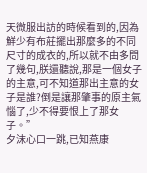天微服出訪的時候看到的,因為鮮少有布莊擺出那麼多的不同尺寸的成衣的,所以就不由多問了幾句,朕還聽說,那是一個女子的主意,可不知道那出主意的女子是誰?倒是讓那肇事的原主氣惱了,少不得要恨上了那女子。”
夕沫心口一跳,已知燕康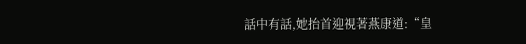話中有話,她抬首迎視著燕康道:“皇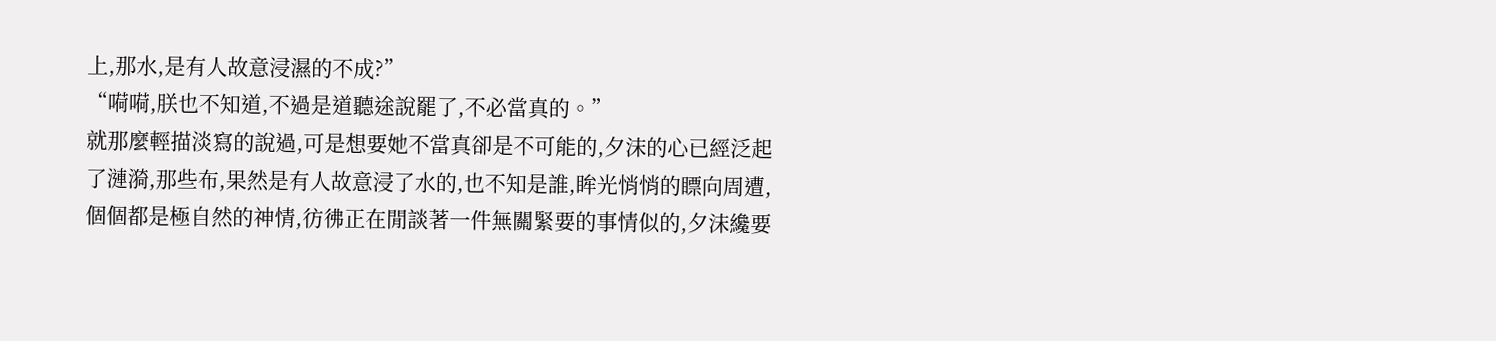上,那水,是有人故意浸濕的不成?”
“嗬嗬,朕也不知道,不過是道聽途說罷了,不必當真的。”
就那麼輕描淡寫的說過,可是想要她不當真卻是不可能的,夕沫的心已經泛起了漣漪,那些布,果然是有人故意浸了水的,也不知是誰,眸光悄悄的瞟向周遭,個個都是極自然的神情,彷彿正在閒談著一件無關緊要的事情似的,夕沫纔要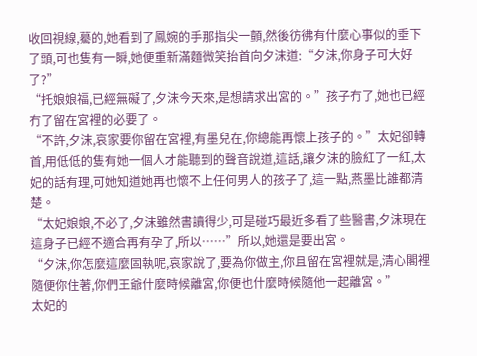收回視線,驀的,她看到了鳳婉的手那指尖一顫,然後彷彿有什麼心事似的垂下了頭,可也隻有一瞬,她便重新滿麵微笑抬首向夕沫道:“夕沫,你身子可大好了?”
“托娘娘福,已經無礙了,夕沫今天來,是想請求出宮的。”孩子冇了,她也已經冇了留在宮裡的必要了。
“不許,夕沫,哀家要你留在宮裡,有墨兒在,你總能再懷上孩子的。”太妃卻轉首,用低低的隻有她一個人才能聽到的聲音說道,這話,讓夕沫的臉紅了一紅,太妃的話有理,可她知道她再也懷不上任何男人的孩子了,這一點,燕墨比誰都清楚。
“太妃娘娘,不必了,夕沫雖然書讀得少,可是碰巧最近多看了些醫書,夕沫現在這身子已經不適合再有孕了,所以……”所以,她還是要出宮。
“夕沫,你怎麼這麼固執呢,哀家說了,要為你做主,你且留在宮裡就是,清心閣裡隨便你住著,你們王爺什麼時候離宮,你便也什麼時候隨他一起離宮。”
太妃的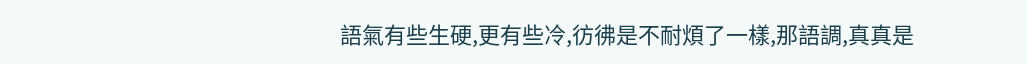語氣有些生硬,更有些冷,彷彿是不耐煩了一樣,那語調,真真是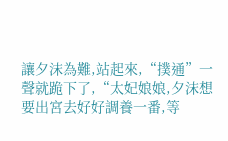讓夕沫為難,站起來,“撲通”一聲就跪下了,“太妃娘娘,夕沫想要出宮去好好調養一番,等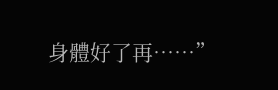身體好了再……”